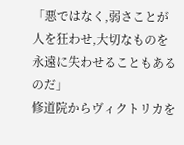「悪ではなく,弱さことが人を狂わせ,大切なものを永遠に失わせることもあるのだ」
修道院からヴィクトリカを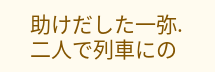助けだした一弥.二人で列車にの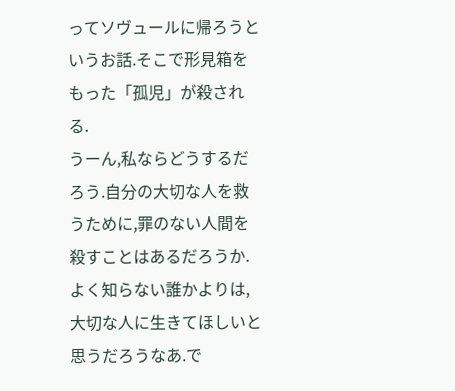ってソヴュールに帰ろうというお話.そこで形見箱をもった「孤児」が殺される.
うーん,私ならどうするだろう.自分の大切な人を救うために,罪のない人間を殺すことはあるだろうか.
よく知らない誰かよりは,大切な人に生きてほしいと思うだろうなあ.で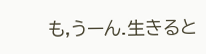も,うーん.生きると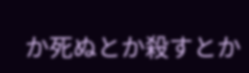か死ぬとか殺すとか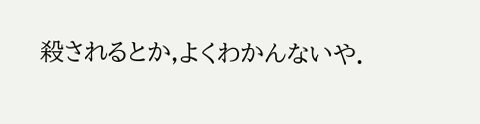殺されるとか,よくわかんないや.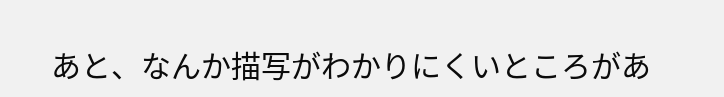あと、なんか描写がわかりにくいところがあ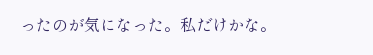ったのが気になった。私だけかな。